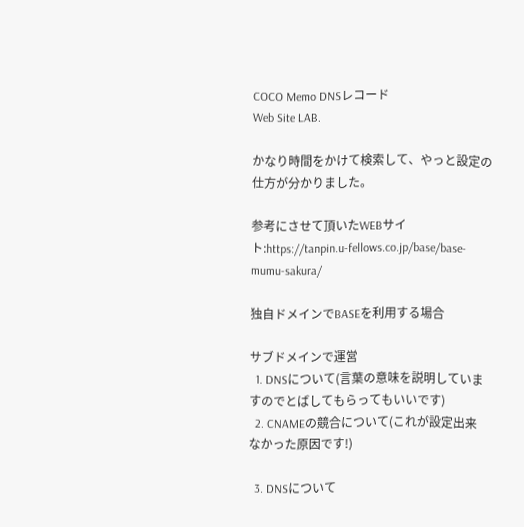COCO Memo DNSレコード
Web Site LAB.

かなり時間をかけて検索して、やっと設定の仕方が分かりました。

参考にさせて頂いたWEBサイト:https://tanpin.u-fellows.co.jp/base/base-mumu-sakura/

独自ドメインでBASEを利用する場合

サブドメインで運営
  1. DNSについて(言葉の意味を説明していますのでとばしてもらってもいいです)
  2. CNAMEの競合について(これが設定出来なかった原因です!)

  3. DNSについて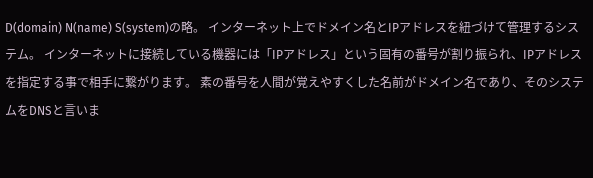D(domain) N(name) S(system)の略。 インターネット上でドメイン名とIPアドレスを紐づけて管理するシステム。 インターネットに接続している機器には「IPアドレス」という固有の番号が割り振られ、IPアドレスを指定する事で相手に繋がります。 素の番号を人間が覚えやすくした名前がドメイン名であり、そのシステムをDNSと言いま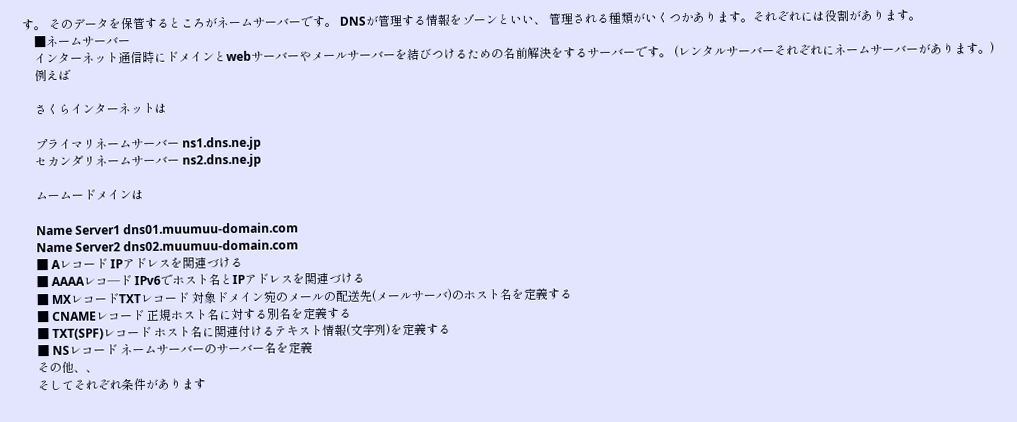す。 そのデータを保管するところがネームサーバーです。 DNSが管理する情報をゾーンといい、 管理される種類がいくつかあります。それぞれには役割があります。
    ■ネームサーバー
    インターネット通信時にドメインとwebサーバーやメールサーバーを結びつけるための名前解決をするサーバーです。 (レンタルサーバーそれぞれにネームサーバーがあります。)
    例えば

    さくらインターネットは

    プライマリネームサーバー ns1.dns.ne.jp
    セカンダリネームサーバー ns2.dns.ne.jp

    ムームードメインは

    Name Server1 dns01.muumuu-domain.com
    Name Server2 dns02.muumuu-domain.com
    ■ Aレコード IPアドレスを関連づける
    ■ AAAAレコ―ド IPv6でホスト名とIPアドレスを関連づける
    ■ MXレコードTXTレコード 対象ドメイン宛のメールの配送先(メールサーバ)のホスト名を定義する
    ■ CNAMEレコード 正規ホスト名に対する別名を定義する
    ■ TXT(SPF)レコード ホスト名に関連付けるテキスト情報(文字列)を定義する
    ■ NSレコード ネームサーバーのサーバー名を定義
    その他、、
    そしてそれぞれ条件があります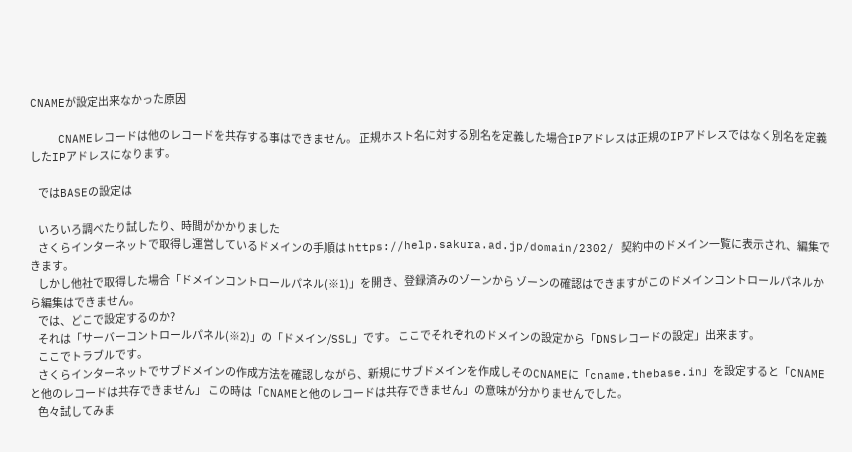CNAMEが設定出来なかった原因

    CNAMEレコードは他のレコードを共存する事はできません。 正規ホスト名に対する別名を定義した場合IPアドレスは正規のIPアドレスではなく別名を定義したIPアドレスになります。

    ではBASEの設定は

    いろいろ調べたり試したり、時間がかかりました
    さくらインターネットで取得し運営しているドメインの手順は https://help.sakura.ad.jp/domain/2302/ 契約中のドメイン一覧に表示され、編集できます。
    しかし他社で取得した場合「ドメインコントロールパネル(※1)」を開き、登録済みのゾーンから ゾーンの確認はできますがこのドメインコントロールパネルから編集はできません。
    では、どこで設定するのか?
    それは「サーバーコントロールパネル(※2)」の「ドメイン/SSL」です。 ここでそれぞれのドメインの設定から「DNSレコードの設定」出来ます。
    ここでトラブルです。
    さくらインターネットでサブドメインの作成方法を確認しながら、新規にサブドメインを作成しそのCNAMEに「cname.thebase.in」を設定すると「CNAMEと他のレコードは共存できません」 この時は「CNAMEと他のレコードは共存できません」の意味が分かりませんでした。
    色々試してみま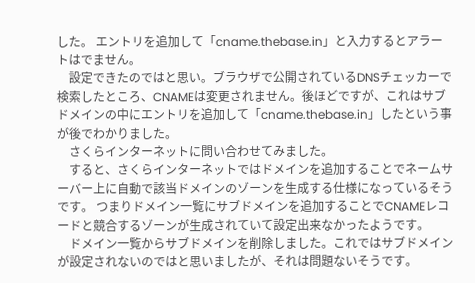した。 エントリを追加して「cname.thebase.in」と入力するとアラートはでません。
    設定できたのではと思い。ブラウザで公開されているDNSチェッカーで検索したところ、CNAMEは変更されません。後ほどですが、これはサブドメインの中にエントリを追加して「cname.thebase.in」したという事が後でわかりました。
    さくらインターネットに問い合わせてみました。
    すると、さくらインターネットではドメインを追加することでネームサーバー上に自動で該当ドメインのゾーンを生成する仕様になっているそうです。 つまりドメイン一覧にサブドメインを追加することでCNAMEレコードと競合するゾーンが生成されていて設定出来なかったようです。
    ドメイン一覧からサブドメインを削除しました。これではサブドメインが設定されないのではと思いましたが、それは問題ないそうです。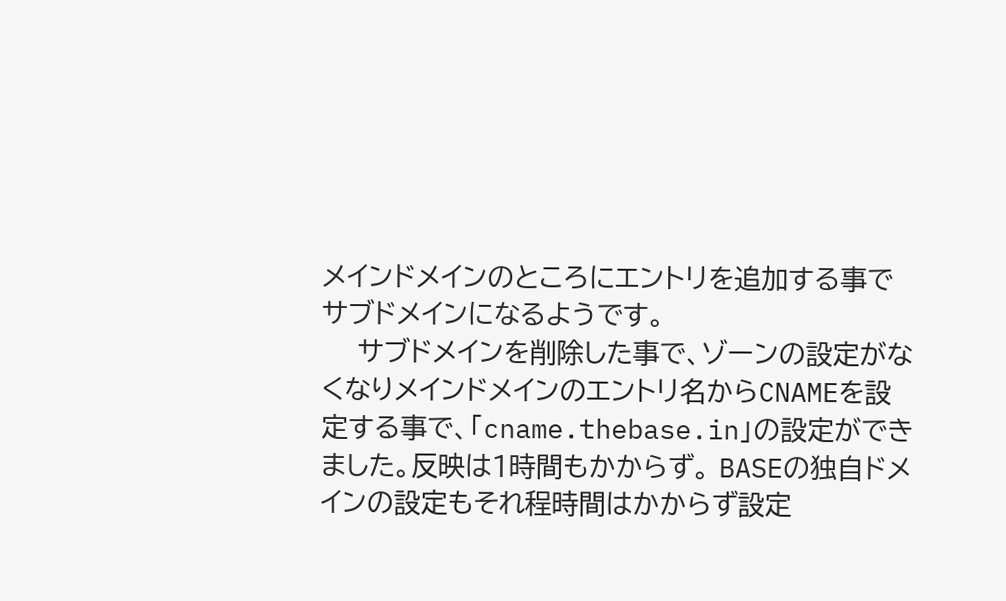メインドメインのところにエントリを追加する事でサブドメインになるようです。
    サブドメインを削除した事で、ゾーンの設定がなくなりメインドメインのエントリ名からCNAMEを設定する事で、「cname.thebase.in」の設定ができました。反映は1時間もかからず。 BASEの独自ドメインの設定もそれ程時間はかからず設定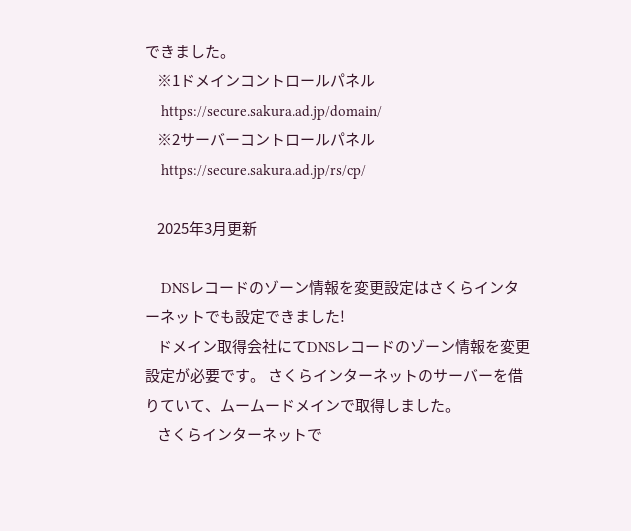できました。
    ※1ドメインコントロールパネル
    https://secure.sakura.ad.jp/domain/
    ※2サーバーコントロールパネル
    https://secure.sakura.ad.jp/rs/cp/

    2025年3月更新

    DNSレコードのゾーン情報を変更設定はさくらインターネットでも設定できました!
    ドメイン取得会社にてDNSレコードのゾーン情報を変更設定が必要です。 さくらインターネットのサーバーを借りていて、ムームードメインで取得しました。
    さくらインターネットで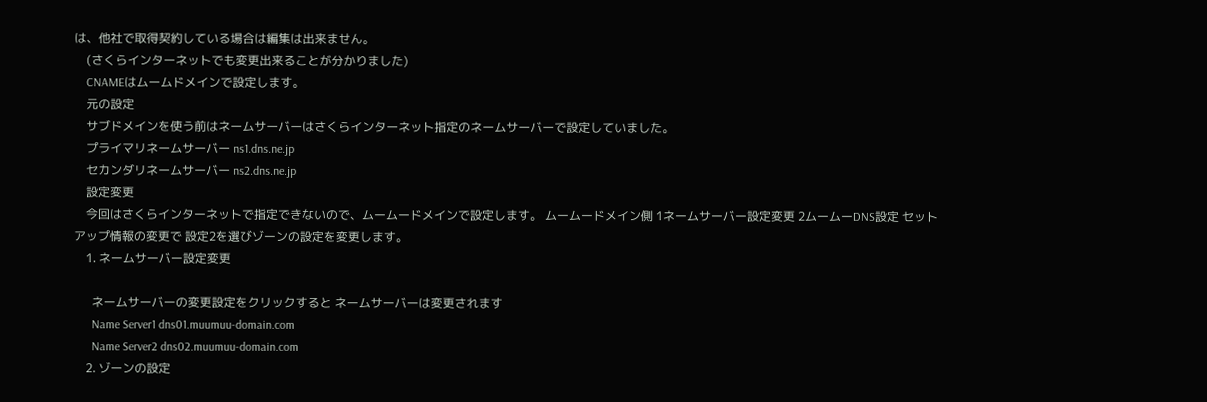は、他社で取得契約している場合は編集は出来ません。
    (さくらインターネットでも変更出来ることが分かりました)
    CNAMEはムームドメインで設定します。
    元の設定
    サブドメインを使う前はネームサーバーはさくらインターネット指定のネームサーバーで設定していました。
    プライマリネームサーバー ns1.dns.ne.jp
    セカンダリネームサーバー ns2.dns.ne.jp
    設定変更
    今回はさくらインターネットで指定できないので、ムームードメインで設定します。 ムームードメイン側 1ネームサーバー設定変更 2ムームーDNS設定 セットアップ情報の変更で 設定2を選びゾーンの設定を変更します。
    1. ネームサーバー設定変更

      ネームサーバーの変更設定をクリックすると ネームサーバーは変更されます
      Name Server1 dns01.muumuu-domain.com
      Name Server2 dns02.muumuu-domain.com
    2. ゾーンの設定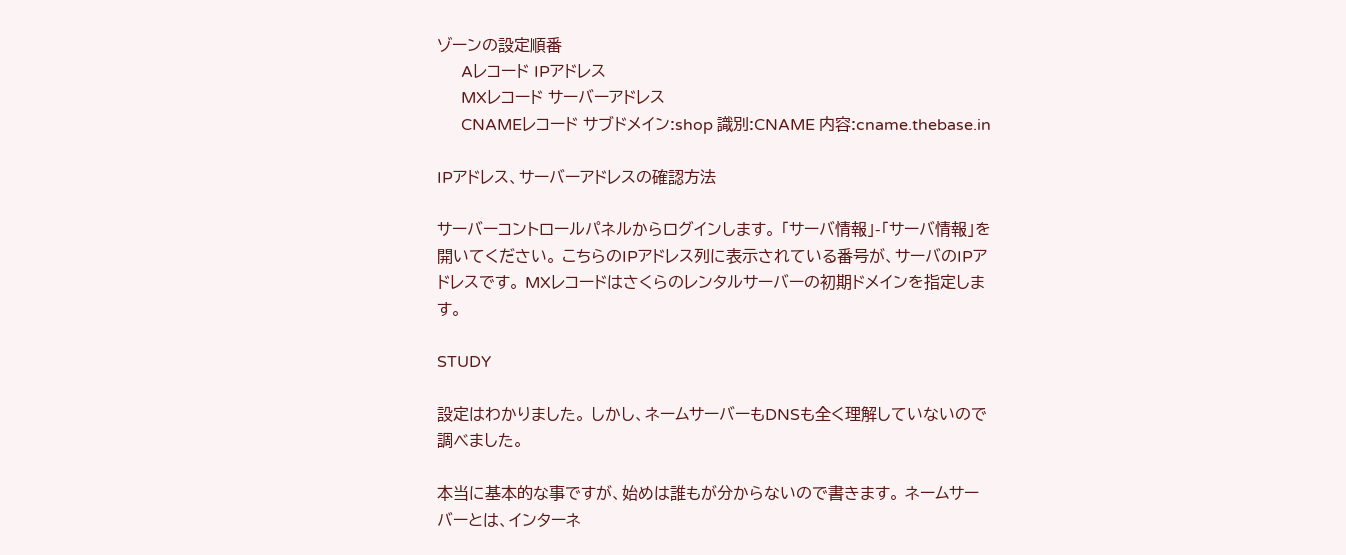ゾーンの設定順番
      Aレコード IPアドレス
      MXレコード サーバーアドレス
      CNAMEレコード サブドメイン:shop 識別:CNAME 内容:cname.thebase.in

IPアドレス、サーバーアドレスの確認方法

サーバーコントロールパネルからログインします。 「サーバ情報」-「サーバ情報」を開いてください。 こちらのIPアドレス列に表示されている番号が、サーバのIPアドレスです。 MXレコードはさくらのレンタルサーバーの初期ドメインを指定します。

STUDY

設定はわかりました。 しかし、ネームサーバーもDNSも全く理解していないので調べました。

本当に基本的な事ですが、始めは誰もが分からないので書きます。 ネームサーバーとは、インターネ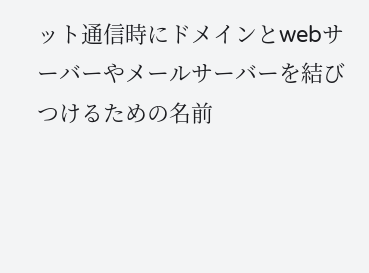ット通信時にドメインとwebサーバーやメールサーバーを結びつけるための名前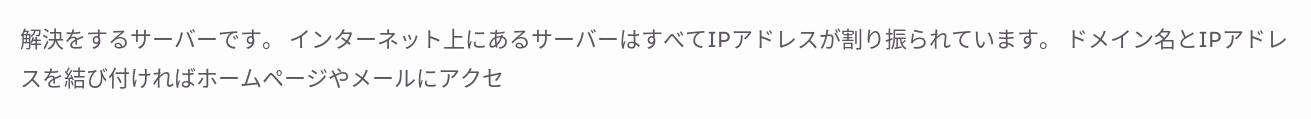解決をするサーバーです。 インターネット上にあるサーバーはすべてIPアドレスが割り振られています。 ドメイン名とIPアドレスを結び付ければホームページやメールにアクセ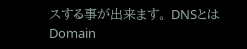スする事が出来ます。 DNSとはDomain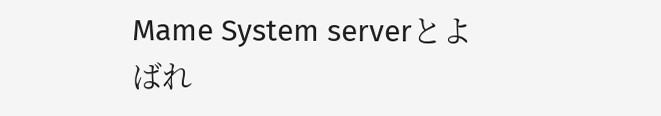Mame System serverとよばれ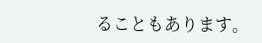ることもあります。